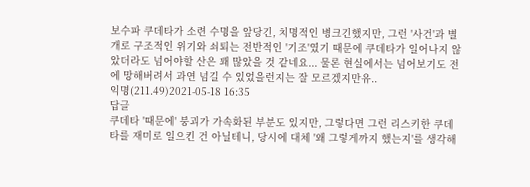보수파 쿠데타가 소련 수명을 앞당긴, 치명적인 병크긴했지만, 그런 '사건'과 별개로 구조적인 위기와 쇠퇴는 전반적인 '기조'였기 때문에 쿠데타가 일어나지 않았더라도 넘어야할 산은 꽤 많았을 것 같네요... 물론 현실에서는 넘어보기도 전에 망해버려서 과연 넘길 수 있었을런지는 잘 모르겠지만유..
익명(211.49)2021-05-18 16:35
답글
쿠데타 '때문에' 붕괴가 가속화된 부분도 있지만, 그렇다면 그런 리스키한 쿠데타를 재미로 일으킨 건 아닐테니, 당시에 대체 '왜 그렇게까지 했는지'를 생각해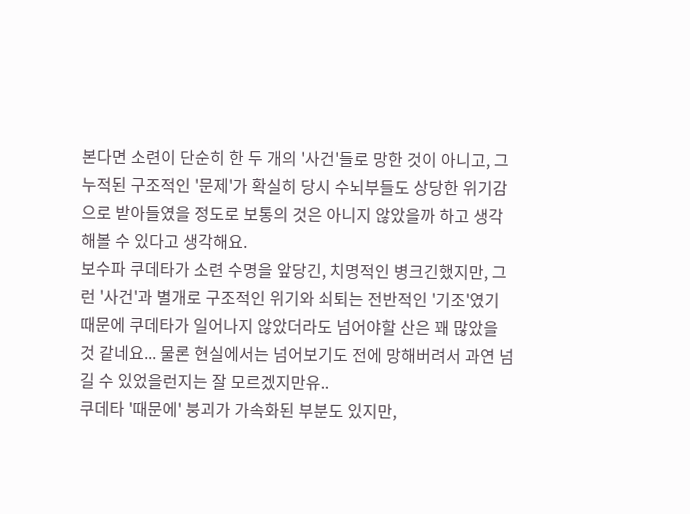본다면 소련이 단순히 한 두 개의 '사건'들로 망한 것이 아니고, 그 누적된 구조적인 '문제'가 확실히 당시 수뇌부들도 상당한 위기감으로 받아들였을 정도로 보통의 것은 아니지 않았을까 하고 생각해볼 수 있다고 생각해요.
보수파 쿠데타가 소련 수명을 앞당긴, 치명적인 병크긴했지만, 그런 '사건'과 별개로 구조적인 위기와 쇠퇴는 전반적인 '기조'였기 때문에 쿠데타가 일어나지 않았더라도 넘어야할 산은 꽤 많았을 것 같네요... 물론 현실에서는 넘어보기도 전에 망해버려서 과연 넘길 수 있었을런지는 잘 모르겠지만유..
쿠데타 '때문에' 붕괴가 가속화된 부분도 있지만,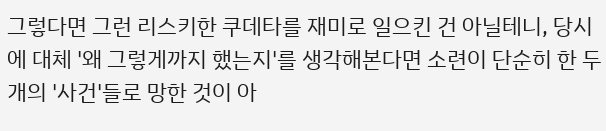그렇다면 그런 리스키한 쿠데타를 재미로 일으킨 건 아닐테니, 당시에 대체 '왜 그렇게까지 했는지'를 생각해본다면 소련이 단순히 한 두 개의 '사건'들로 망한 것이 아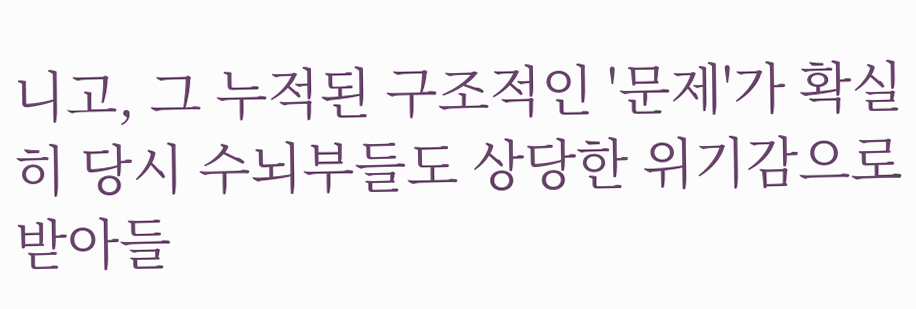니고, 그 누적된 구조적인 '문제'가 확실히 당시 수뇌부들도 상당한 위기감으로 받아들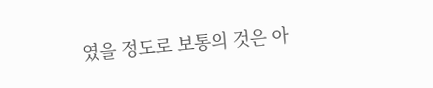였을 정도로 보통의 것은 아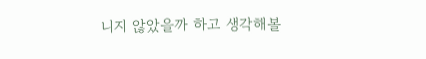니지 않았을까 하고 생각해볼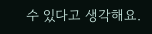수 있다고 생각해요.